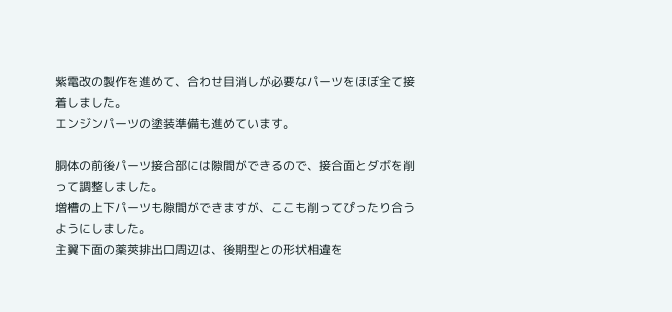紫電改の製作を進めて、合わせ目消しが必要なパーツをほぼ全て接着しました。
エンジンパーツの塗装準備も進めています。

胴体の前後パーツ接合部には隙間ができるので、接合面とダボを削って調整しました。
増槽の上下パーツも隙間ができますが、ここも削ってぴったり合うようにしました。
主翼下面の薬莢排出口周辺は、後期型との形状相違を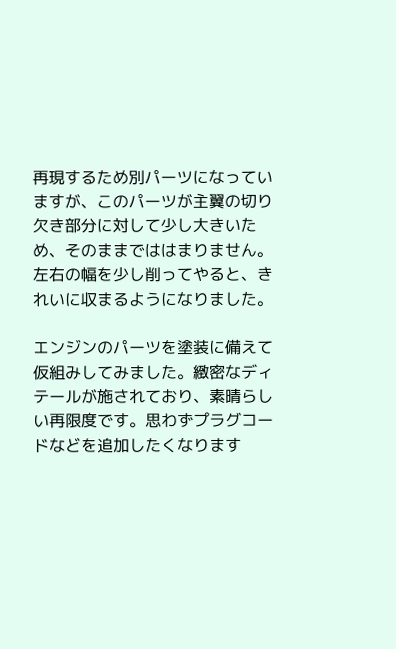再現するため別パーツになっていますが、このパーツが主翼の切り欠き部分に対して少し大きいため、そのままでははまりません。左右の幅を少し削ってやると、きれいに収まるようになりました。

エンジンのパーツを塗装に備えて仮組みしてみました。緻密なディテールが施されており、素晴らしい再限度です。思わずプラグコードなどを追加したくなります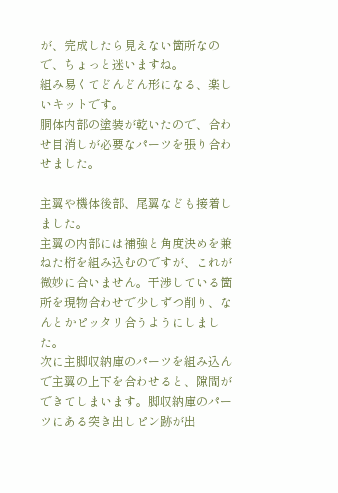が、完成したら見えない箇所なので、ちょっと迷いますね。
組み易くてどんどん形になる、楽しいキットです。
胴体内部の塗装が乾いたので、合わせ目消しが必要なパーツを張り合わせました。

主翼や機体後部、尾翼なども接着しました。
主翼の内部には補強と角度決めを兼ねた桁を組み込むのですが、これが微妙に合いません。干渉している箇所を現物合わせで少しずつ削り、なんとかピッタリ合うようにしました。
次に主脚収納庫のパーツを組み込んで主翼の上下を合わせると、隙間ができてしまいます。脚収納庫のパーツにある突き出しピン跡が出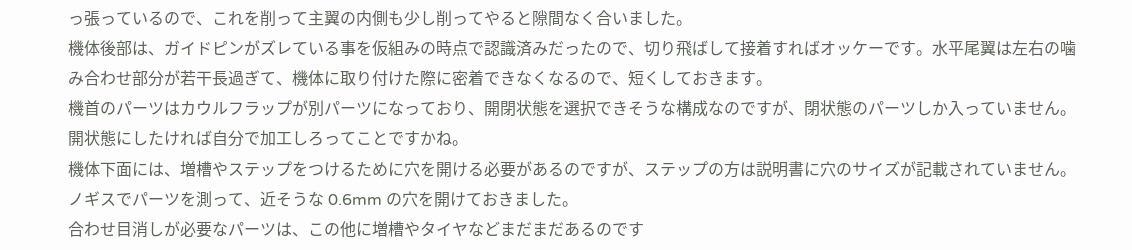っ張っているので、これを削って主翼の内側も少し削ってやると隙間なく合いました。
機体後部は、ガイドピンがズレている事を仮組みの時点で認識済みだったので、切り飛ばして接着すればオッケーです。水平尾翼は左右の噛み合わせ部分が若干長過ぎて、機体に取り付けた際に密着できなくなるので、短くしておきます。
機首のパーツはカウルフラップが別パーツになっており、開閉状態を選択できそうな構成なのですが、閉状態のパーツしか入っていません。開状態にしたければ自分で加工しろってことですかね。
機体下面には、増槽やステップをつけるために穴を開ける必要があるのですが、ステップの方は説明書に穴のサイズが記載されていません。ノギスでパーツを測って、近そうな 0.6mm の穴を開けておきました。
合わせ目消しが必要なパーツは、この他に増槽やタイヤなどまだまだあるのです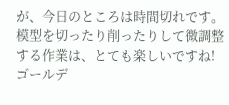が、今日のところは時間切れです。
模型を切ったり削ったりして微調整する作業は、とても楽しいですね!
ゴールデ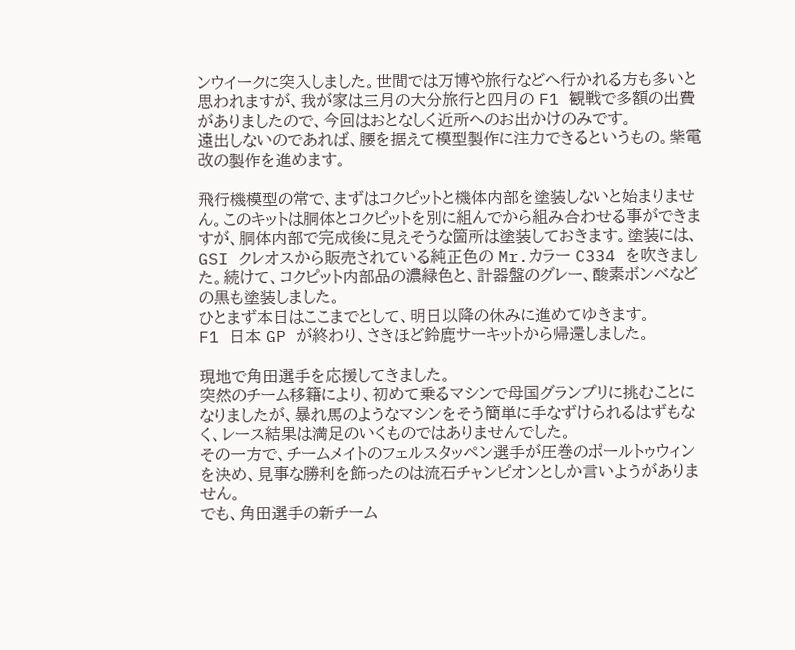ンウイークに突入しました。世間では万博や旅行などへ行かれる方も多いと思われますが、我が家は三月の大分旅行と四月の F1 観戦で多額の出費がありましたので、今回はおとなしく近所へのお出かけのみです。
遠出しないのであれば、腰を据えて模型製作に注力できるというもの。紫電改の製作を進めます。

飛行機模型の常で、まずはコクピットと機体内部を塗装しないと始まりません。このキットは胴体とコクピットを別に組んでから組み合わせる事ができますが、胴体内部で完成後に見えそうな箇所は塗装しておきます。塗装には、GSI クレオスから販売されている純正色の Mr.カラー C334 を吹きました。続けて、コクピット内部品の濃緑色と、計器盤のグレー、酸素ボンベなどの黒も塗装しました。
ひとまず本日はここまでとして、明日以降の休みに進めてゆきます。
F1 日本 GP が終わり、さきほど鈴鹿サーキットから帰還しました。

現地で角田選手を応援してきました。
突然のチーム移籍により、初めて乗るマシンで母国グランプリに挑むことになりましたが、暴れ馬のようなマシンをそう簡単に手なずけられるはずもなく、レース結果は満足のいくものではありませんでした。
その一方で、チームメイトのフェルスタッペン選手が圧巻のポールトゥウィンを決め、見事な勝利を飾ったのは流石チャンピオンとしか言いようがありません。
でも、角田選手の新チーム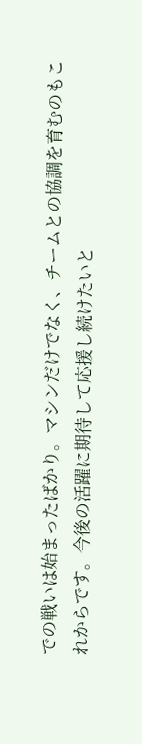での戦いは始まったばかり。マシンだけでなく、チームとの協調を育むのもこれからです。今後の活躍に期待して応援し続けたいと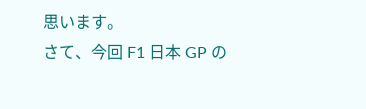思います。
さて、今回 F1 日本 GP の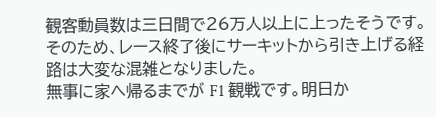観客動員数は三日間で26万人以上に上ったそうです。そのため、レース終了後にサーキットから引き上げる経路は大変な混雑となりました。
無事に家へ帰るまでが F1 観戦です。明日か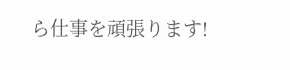ら仕事を頑張ります!